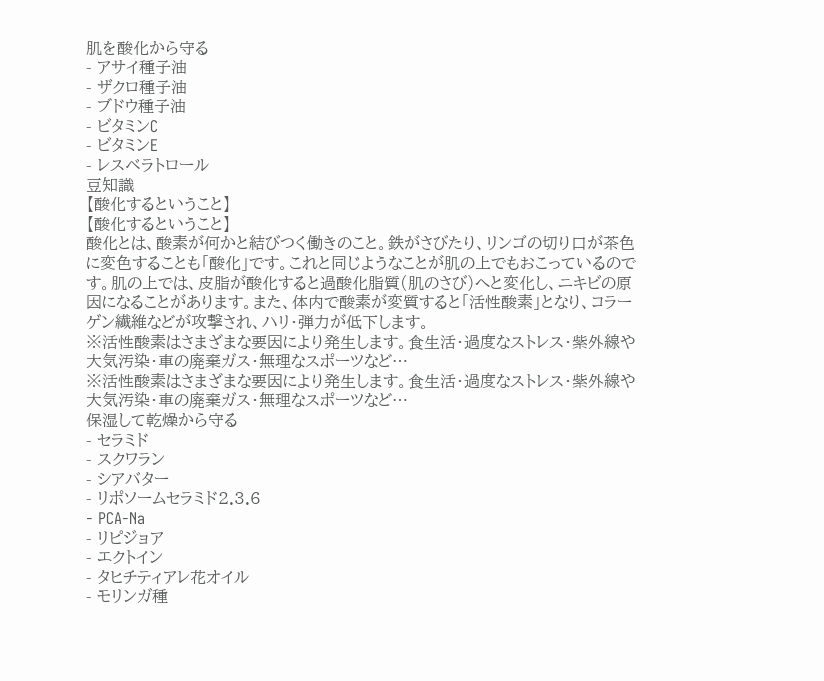肌を酸化から守る
- アサイ種子油
- ザクロ種子油
- ブドウ種子油
- ビタミンC
- ビタミンE
- レスベラトロール
豆知識
【酸化するということ】
【酸化するということ】
酸化とは、酸素が何かと結びつく働きのこと。鉄がさびたり、リンゴの切り口が茶色に変色することも「酸化」です。これと同じようなことが肌の上でもおこっているのです。肌の上では、皮脂が酸化すると過酸化脂質(肌のさび)へと変化し、ニキビの原因になることがあります。また、体内で酸素が変質すると「活性酸素」となり、コラーゲン繊維などが攻撃され、ハリ・弾力が低下します。
※活性酸素はさまざまな要因により発生します。食生活・過度なストレス・紫外線や大気汚染・車の廃棄ガス・無理なスポーツなど…
※活性酸素はさまざまな要因により発生します。食生活・過度なストレス・紫外線や大気汚染・車の廃棄ガス・無理なスポーツなど…
保湿して乾燥から守る
- セラミド
- スクワラン
- シアバター
- リポソームセラミド2.3.6
- PCA-Na
- リピジョア
- エクトイン
- タヒチティアレ花オイル
- モリンガ種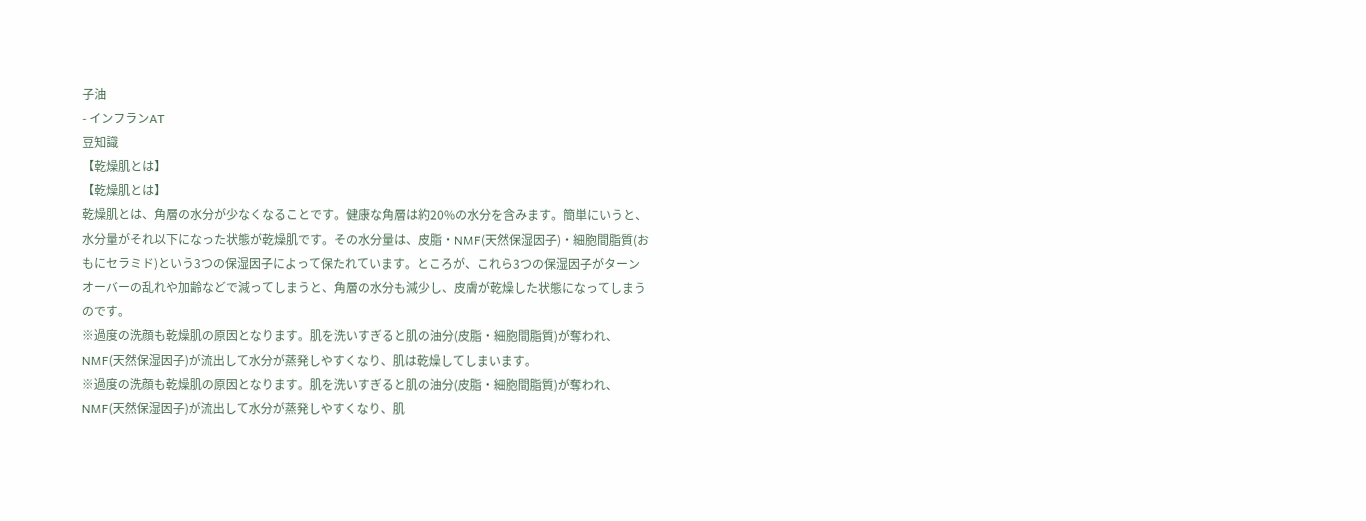子油
- インフランAT
豆知識
【乾燥肌とは】
【乾燥肌とは】
乾燥肌とは、角層の水分が少なくなることです。健康な角層は約20%の水分を含みます。簡単にいうと、水分量がそれ以下になった状態が乾燥肌です。その水分量は、皮脂・NMF(天然保湿因子)・細胞間脂質(おもにセラミド)という3つの保湿因子によって保たれています。ところが、これら3つの保湿因子がターンオーバーの乱れや加齢などで減ってしまうと、角層の水分も減少し、皮膚が乾燥した状態になってしまうのです。
※過度の洗顔も乾燥肌の原因となります。肌を洗いすぎると肌の油分(皮脂・細胞間脂質)が奪われ、NMF(天然保湿因子)が流出して水分が蒸発しやすくなり、肌は乾燥してしまいます。
※過度の洗顔も乾燥肌の原因となります。肌を洗いすぎると肌の油分(皮脂・細胞間脂質)が奪われ、NMF(天然保湿因子)が流出して水分が蒸発しやすくなり、肌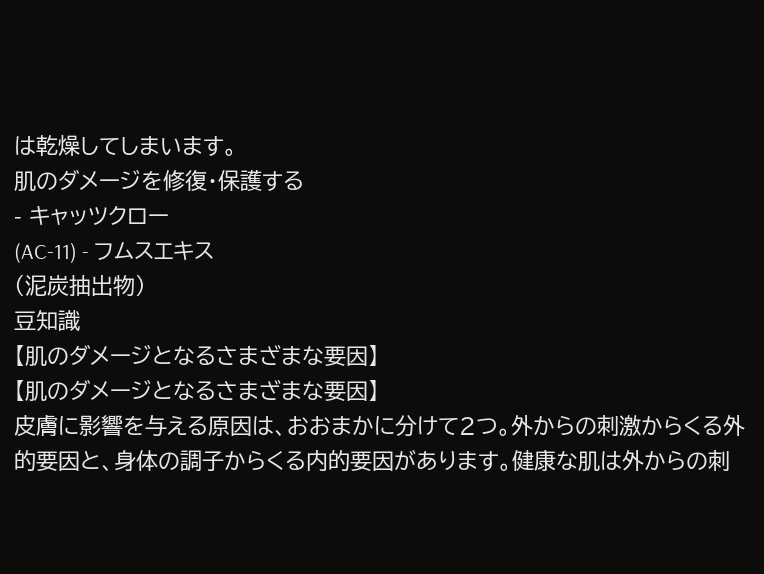は乾燥してしまいます。
肌のダメージを修復・保護する
- キャッツクロー
(AC-11) - フムスエキス
(泥炭抽出物)
豆知識
【肌のダメージとなるさまざまな要因】
【肌のダメージとなるさまざまな要因】
皮膚に影響を与える原因は、おおまかに分けて2つ。外からの刺激からくる外的要因と、身体の調子からくる内的要因があります。健康な肌は外からの刺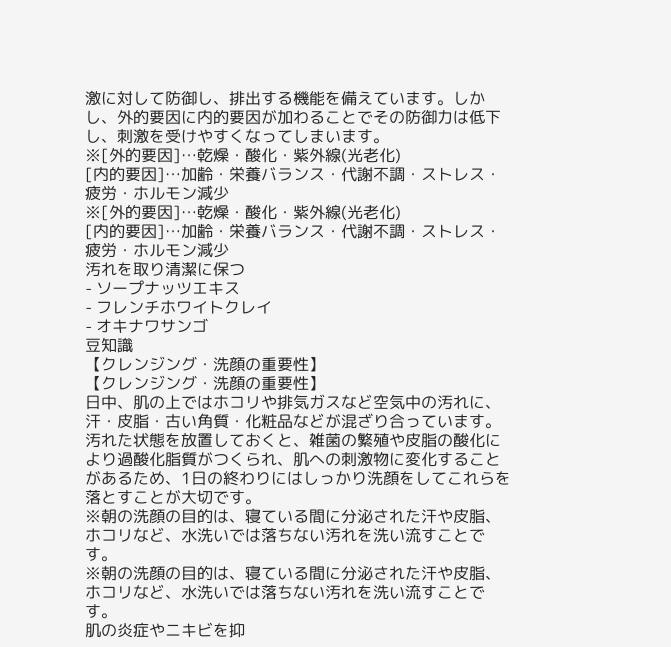激に対して防御し、排出する機能を備えています。しかし、外的要因に内的要因が加わることでその防御力は低下し、刺激を受けやすくなってしまいます。
※[外的要因]…乾燥・酸化・紫外線(光老化)
[内的要因]…加齢・栄養バランス・代謝不調・ストレス・疲労・ホルモン減少
※[外的要因]…乾燥・酸化・紫外線(光老化)
[内的要因]…加齢・栄養バランス・代謝不調・ストレス・疲労・ホルモン減少
汚れを取り清潔に保つ
- ソープナッツエキス
- フレンチホワイトクレイ
- オキナワサンゴ
豆知識
【クレンジング・洗顔の重要性】
【クレンジング・洗顔の重要性】
日中、肌の上ではホコリや排気ガスなど空気中の汚れに、汗・皮脂・古い角質・化粧品などが混ざり合っています。汚れた状態を放置しておくと、雑菌の繁殖や皮脂の酸化により過酸化脂質がつくられ、肌への刺激物に変化することがあるため、1日の終わりにはしっかり洗顔をしてこれらを落とすことが大切です。
※朝の洗顔の目的は、寝ている間に分泌された汗や皮脂、ホコリなど、水洗いでは落ちない汚れを洗い流すことです。
※朝の洗顔の目的は、寝ている間に分泌された汗や皮脂、ホコリなど、水洗いでは落ちない汚れを洗い流すことです。
肌の炎症やニキビを抑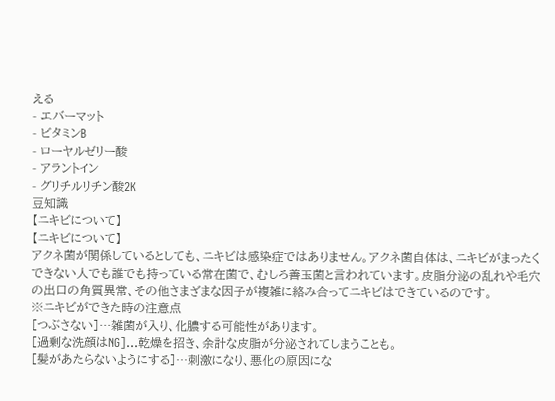える
- エバーマット
- ビタミンB
- ローヤルゼリー酸
- アラントイン
- グリチルリチン酸2K
豆知識
【ニキビについて】
【ニキビについて】
アクネ菌が関係しているとしても、ニキビは感染症ではありません。アクネ菌自体は、ニキビがまったくできない人でも誰でも持っている常在菌で、むしろ善玉菌と言われています。皮脂分泌の乱れや毛穴の出口の角質異常、その他さまざまな因子が複雑に絡み合ってニキビはできているのです。
※ニキビができた時の注意点
[つぶさない]…雑菌が入り、化膿する可能性があります。
[過剰な洗顔はNG]…乾燥を招き、余計な皮脂が分泌されてしまうことも。
[髪があたらないようにする]…刺激になり、悪化の原因にな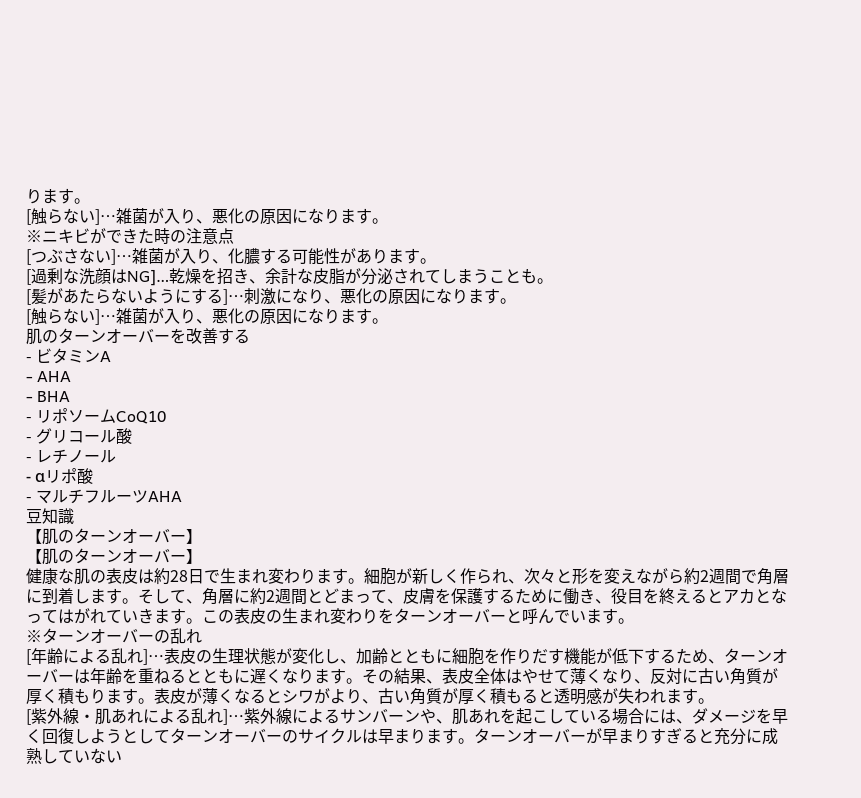ります。
[触らない]…雑菌が入り、悪化の原因になります。
※ニキビができた時の注意点
[つぶさない]…雑菌が入り、化膿する可能性があります。
[過剰な洗顔はNG]…乾燥を招き、余計な皮脂が分泌されてしまうことも。
[髪があたらないようにする]…刺激になり、悪化の原因になります。
[触らない]…雑菌が入り、悪化の原因になります。
肌のターンオーバーを改善する
- ビタミンA
- AHA
- BHA
- リポソームCoQ10
- グリコール酸
- レチノール
- αリポ酸
- マルチフルーツAHA
豆知識
【肌のターンオーバー】
【肌のターンオーバー】
健康な肌の表皮は約28日で生まれ変わります。細胞が新しく作られ、次々と形を変えながら約2週間で角層に到着します。そして、角層に約2週間とどまって、皮膚を保護するために働き、役目を終えるとアカとなってはがれていきます。この表皮の生まれ変わりをターンオーバーと呼んでいます。
※ターンオーバーの乱れ
[年齢による乱れ]…表皮の生理状態が変化し、加齢とともに細胞を作りだす機能が低下するため、ターンオーバーは年齢を重ねるとともに遅くなります。その結果、表皮全体はやせて薄くなり、反対に古い角質が厚く積もります。表皮が薄くなるとシワがより、古い角質が厚く積もると透明感が失われます。
[紫外線・肌あれによる乱れ]…紫外線によるサンバーンや、肌あれを起こしている場合には、ダメージを早く回復しようとしてターンオーバーのサイクルは早まります。ターンオーバーが早まりすぎると充分に成熟していない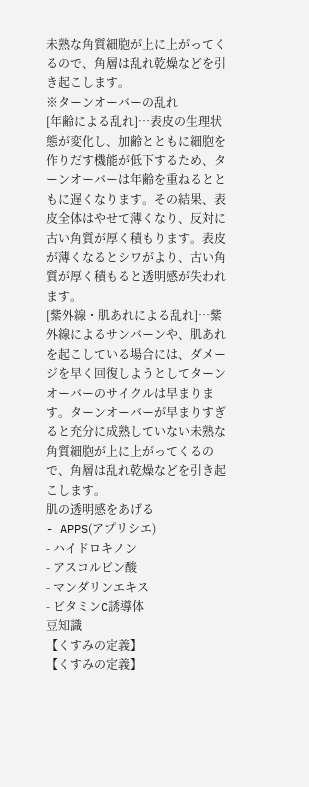未熟な角質細胞が上に上がってくるので、角層は乱れ乾燥などを引き起こします。
※ターンオーバーの乱れ
[年齢による乱れ]…表皮の生理状態が変化し、加齢とともに細胞を作りだす機能が低下するため、ターンオーバーは年齢を重ねるとともに遅くなります。その結果、表皮全体はやせて薄くなり、反対に古い角質が厚く積もります。表皮が薄くなるとシワがより、古い角質が厚く積もると透明感が失われます。
[紫外線・肌あれによる乱れ]…紫外線によるサンバーンや、肌あれを起こしている場合には、ダメージを早く回復しようとしてターンオーバーのサイクルは早まります。ターンオーバーが早まりすぎると充分に成熟していない未熟な角質細胞が上に上がってくるので、角層は乱れ乾燥などを引き起こします。
肌の透明感をあげる
- APPS(アプリシエ)
- ハイドロキノン
- アスコルビン酸
- マンダリンエキス
- ビタミンC誘導体
豆知識
【くすみの定義】
【くすみの定義】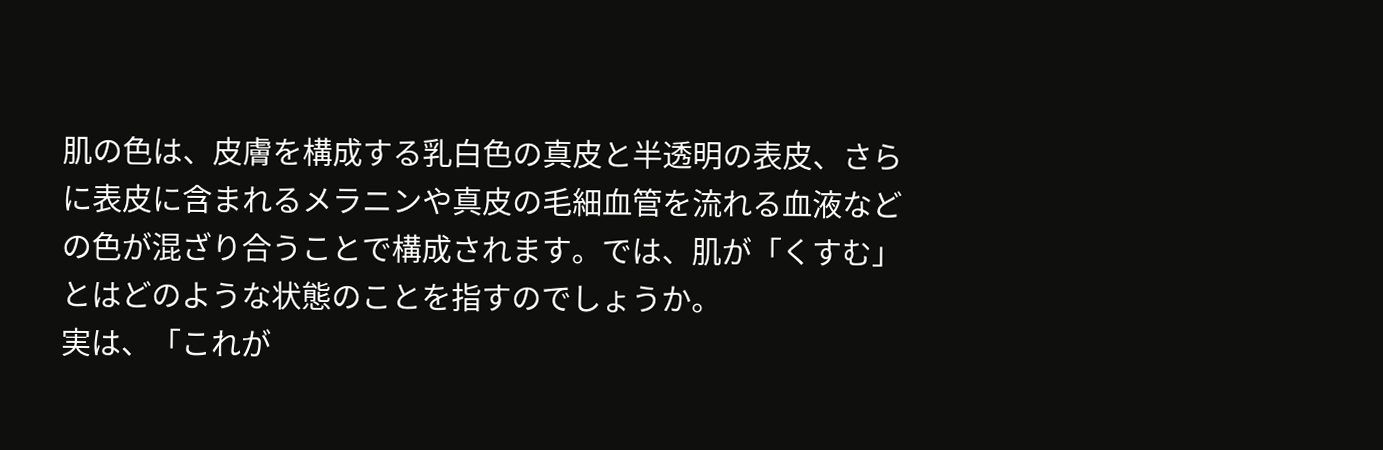肌の色は、皮膚を構成する乳白色の真皮と半透明の表皮、さらに表皮に含まれるメラニンや真皮の毛細血管を流れる血液などの色が混ざり合うことで構成されます。では、肌が「くすむ」とはどのような状態のことを指すのでしょうか。
実は、「これが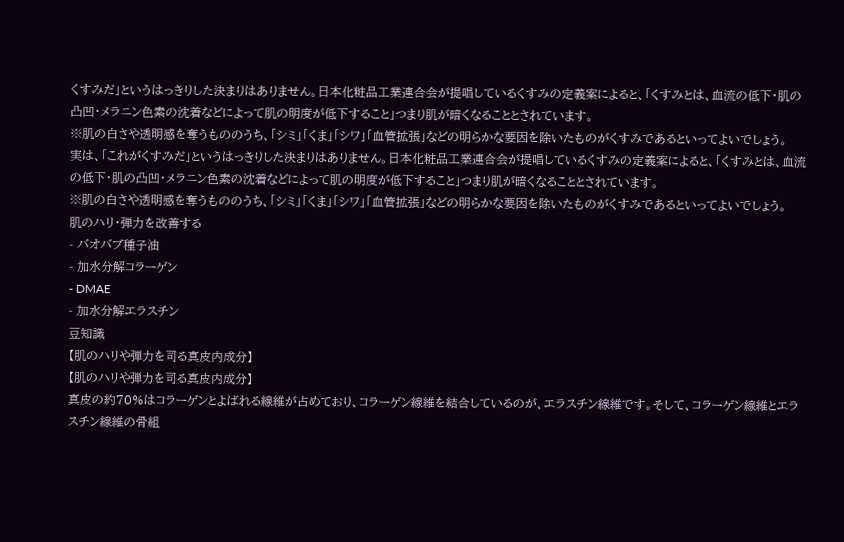くすみだ」というはっきりした決まりはありません。日本化粧品工業連合会が提唱しているくすみの定義案によると、「くすみとは、血流の低下・肌の凸凹・メラニン色素の沈着などによって肌の明度が低下すること」つまり肌が暗くなることとされています。
※肌の白さや透明感を奪うもののうち、「シミ」「くま」「シワ」「血管拡張」などの明らかな要因を除いたものがくすみであるといってよいでしょう。
実は、「これがくすみだ」というはっきりした決まりはありません。日本化粧品工業連合会が提唱しているくすみの定義案によると、「くすみとは、血流の低下・肌の凸凹・メラニン色素の沈着などによって肌の明度が低下すること」つまり肌が暗くなることとされています。
※肌の白さや透明感を奪うもののうち、「シミ」「くま」「シワ」「血管拡張」などの明らかな要因を除いたものがくすみであるといってよいでしょう。
肌のハリ・弾力を改善する
- バオバブ種子油
- 加水分解コラーゲン
- DMAE
- 加水分解エラスチン
豆知識
【肌のハリや弾力を司る真皮内成分】
【肌のハリや弾力を司る真皮内成分】
真皮の約70%はコラーゲンとよばれる線維が占めており、コラーゲン線維を結合しているのが、エラスチン線維です。そして、コラーゲン線維とエラスチン線維の骨組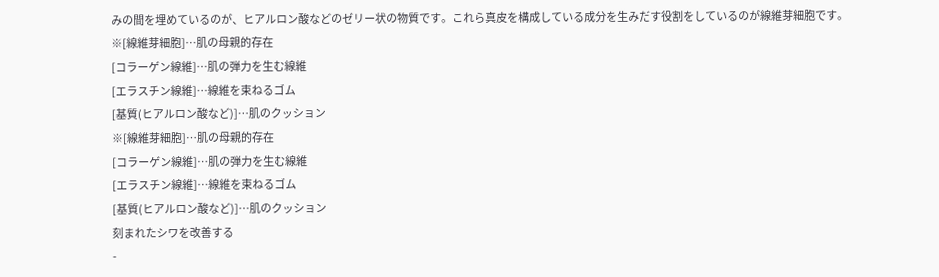みの間を埋めているのが、ヒアルロン酸などのゼリー状の物質です。これら真皮を構成している成分を生みだす役割をしているのが線維芽細胞です。
※[線維芽細胞]…肌の母親的存在
[コラーゲン線維]…肌の弾力を生む線維
[エラスチン線維]…線維を束ねるゴム
[基質(ヒアルロン酸など)]…肌のクッション
※[線維芽細胞]…肌の母親的存在
[コラーゲン線維]…肌の弾力を生む線維
[エラスチン線維]…線維を束ねるゴム
[基質(ヒアルロン酸など)]…肌のクッション
刻まれたシワを改善する
-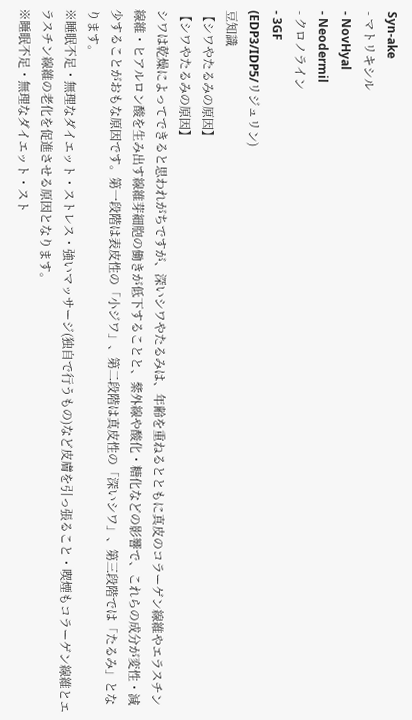Syn-ake
- マトリキシル
- NovHyal
- Neodermil
- クロノライン
- 3GF
(EDP3/IDP5/リジュリン)
豆知識
【シワやたるみの原因】
【シワやたるみの原因】
シワは乾燥によってできると思われがちですが、深いシワやたるみは、年齢を重ねるとともに真皮のコラーゲン線維やエラスチン線維・ヒアルロン酸を生み出す線維芽細胞の働きが低下することと、紫外線や酸化・糖化などの影響で、これらの成分が変性・減少することがおもな原因です。第一段階は表皮性の「小ジワ」、第二段階は真皮性の「深いシワ」、第三段階では「たるみ」となります。
※睡眠不足・無理なダイエット・ストレス・強いマッサージ(独自で行うもの)など皮膚を引っ張ること・喫煙もコラーゲン線維とエラスチン線維の老化を促進させる原因となります。
※睡眠不足・無理なダイエット・スト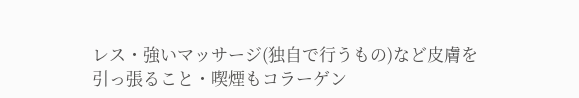レス・強いマッサージ(独自で行うもの)など皮膚を引っ張ること・喫煙もコラーゲン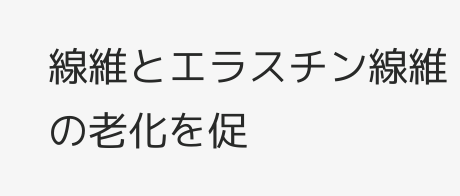線維とエラスチン線維の老化を促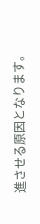進させる原因となります。